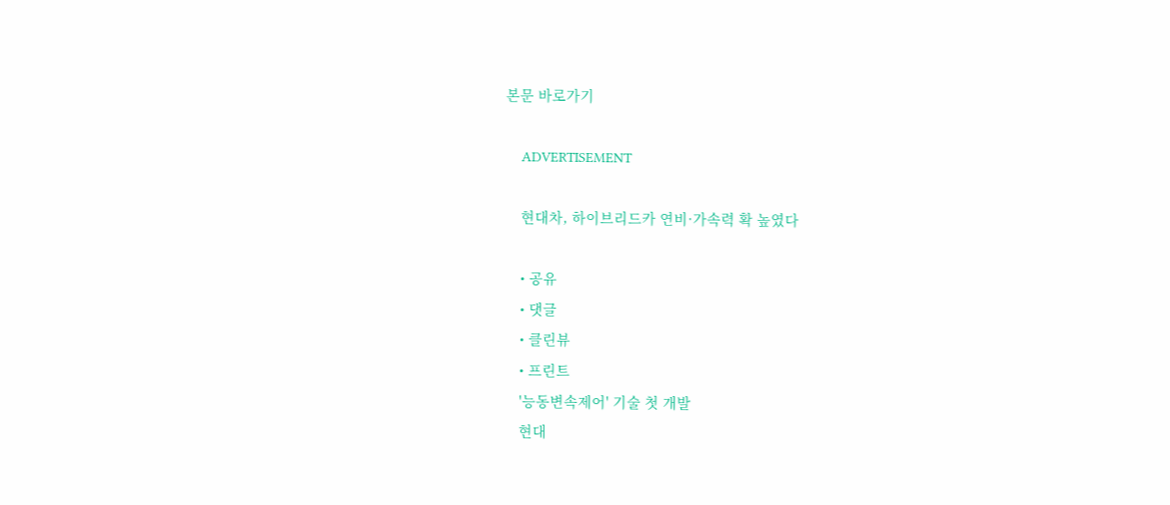본문 바로가기

    ADVERTISEMENT

    현대차, 하이브리드카 연비·가속력 확 높였다

    • 공유
    • 댓글
    • 클린뷰
    • 프린트
    '능동변속제어' 기술 첫 개발
    현대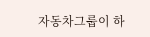자동차그룹이 하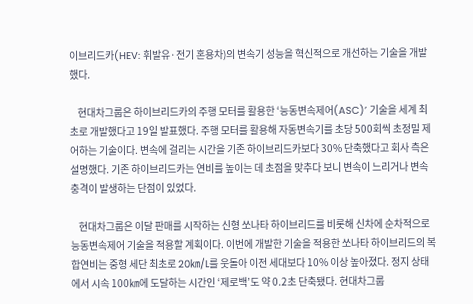이브리드카(HEV: 휘발유·전기 혼용차)의 변속기 성능을 혁신적으로 개선하는 기술을 개발했다.

    현대차그룹은 하이브리드카의 주행 모터를 활용한 ‘능동변속제어(ASC)’ 기술을 세계 최초로 개발했다고 19일 발표했다. 주행 모터를 활용해 자동변속기를 초당 500회씩 초정밀 제어하는 기술이다. 변속에 걸리는 시간을 기존 하이브리드카보다 30% 단축했다고 회사 측은 설명했다. 기존 하이브리드카는 연비를 높이는 데 초점을 맞추다 보니 변속이 느리거나 변속 충격이 발생하는 단점이 있었다.

    현대차그룹은 이달 판매를 시작하는 신형 쏘나타 하이브리드를 비롯해 신차에 순차적으로 능동변속제어 기술을 적용할 계획이다. 이번에 개발한 기술을 적용한 쏘나타 하이브리드의 복합연비는 중형 세단 최초로 20㎞/L를 웃돌아 이전 세대보다 10% 이상 높아졌다. 정지 상태에서 시속 100㎞에 도달하는 시간인 ‘제로백’도 약 0.2초 단축됐다. 현대차그룹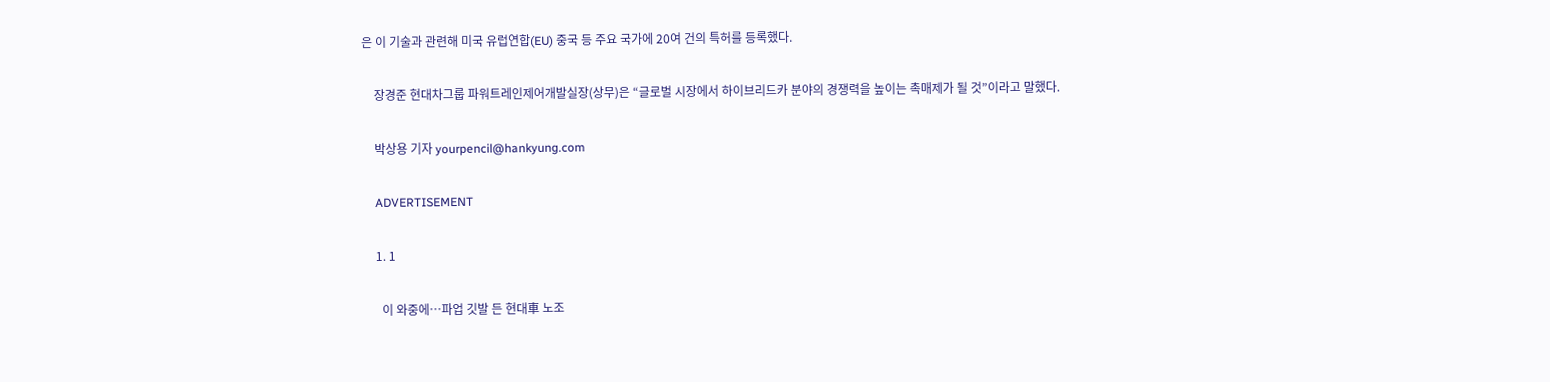은 이 기술과 관련해 미국 유럽연합(EU) 중국 등 주요 국가에 20여 건의 특허를 등록했다.

    장경준 현대차그룹 파워트레인제어개발실장(상무)은 “글로벌 시장에서 하이브리드카 분야의 경쟁력을 높이는 촉매제가 될 것”이라고 말했다.

    박상용 기자 yourpencil@hankyung.com

    ADVERTISEMENT

    1. 1

      이 와중에…파업 깃발 든 현대車 노조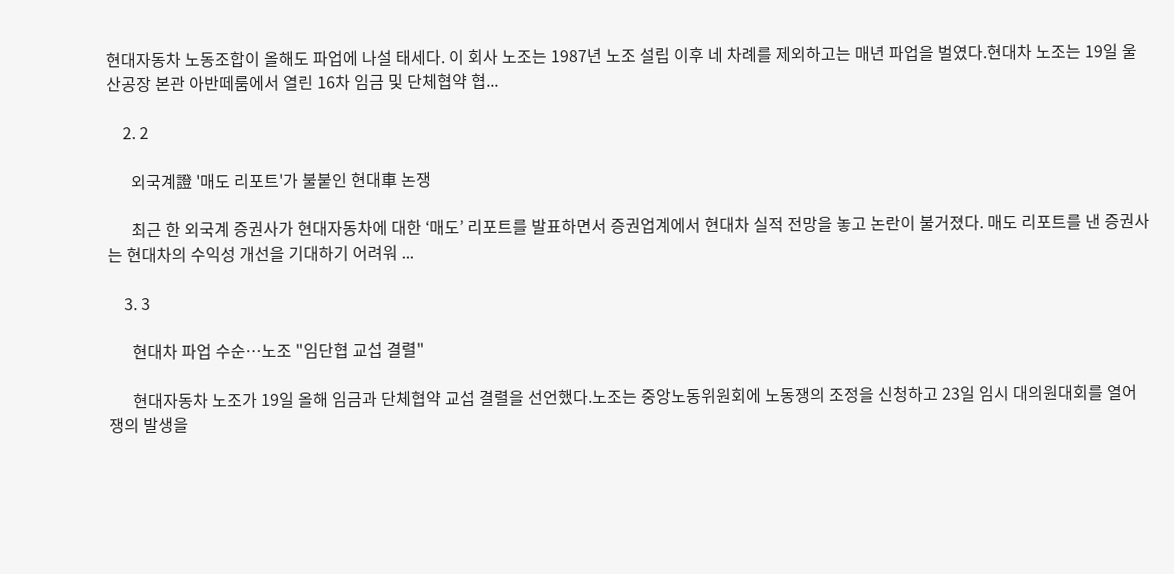현대자동차 노동조합이 올해도 파업에 나설 태세다. 이 회사 노조는 1987년 노조 설립 이후 네 차례를 제외하고는 매년 파업을 벌였다.현대차 노조는 19일 울산공장 본관 아반떼룸에서 열린 16차 임금 및 단체협약 협...

    2. 2

      외국계證 '매도 리포트'가 불붙인 현대車 논쟁

      최근 한 외국계 증권사가 현대자동차에 대한 ‘매도’ 리포트를 발표하면서 증권업계에서 현대차 실적 전망을 놓고 논란이 불거졌다. 매도 리포트를 낸 증권사는 현대차의 수익성 개선을 기대하기 어려워 ...

    3. 3

      현대차 파업 수순…노조 "임단협 교섭 결렬"

      현대자동차 노조가 19일 올해 임금과 단체협약 교섭 결렬을 선언했다.노조는 중앙노동위원회에 노동쟁의 조정을 신청하고 23일 임시 대의원대회를 열어 쟁의 발생을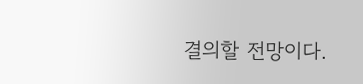결의할 전망이다.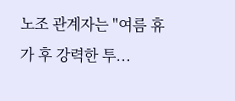노조 관계자는 "여름 휴가 후 강력한 투...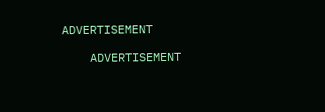ADVERTISEMENT

    ADVERTISEMENT